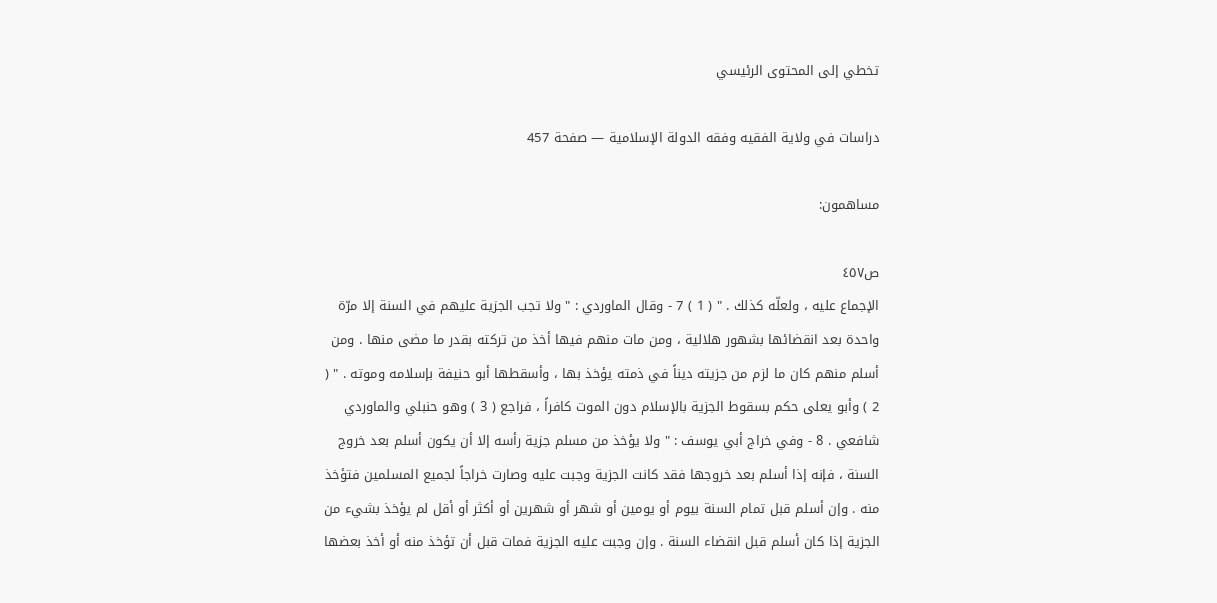تخطي إلى المحتوى الرئيسي

دراسات في ولاية الفقيه وفقه الدولة الإسلامية — صفحة 457

مساهمون:

ص٤٥٧
الإجماع عليه ، ولعلّه كذلك . " ( 1 ) 7 - وقال الماوردي : " ولا تجب الجزية عليهم في السنة إلا مرّة واحدة بعد انقضائها بشهور هلالية ، ومن مات منهم فيها أخذ من تركته بقدر ما مضى منها . ومن أسلم منهم كان ما لزم من جزيته ديناً في ذمته يؤخذ بها ، وأسقطها أبو حنيفة بإسلامه وموته . " ( 2 ) وأبو يعلى حكم بسقوط الجزية بالإسلام دون الموت كافراً ، فراجع ( 3 ) وهو حنبلي والماوردي شافعي . 8 - وفي خراج أبي يوسف : " ولا يؤخذ من مسلم جزية رأسه إلا أن يكون أسلم بعد خروج السنة ، فإنه إذا أسلم بعد خروجها فقد كانت الجزية وجبت عليه وصارت خراجاً لجميع المسلمين فتؤخذ منه . وإن أسلم قبل تمام السنة بيوم أو يومين أو شهر أو شهرين أو أكثر أو أقل لم يؤخذ بشيء من الجزية إذا كان أسلم قبل انقضاء السنة . وإن وجبت عليه الجزية فمات قبل أن تؤخذ منه أو أخذ بعضها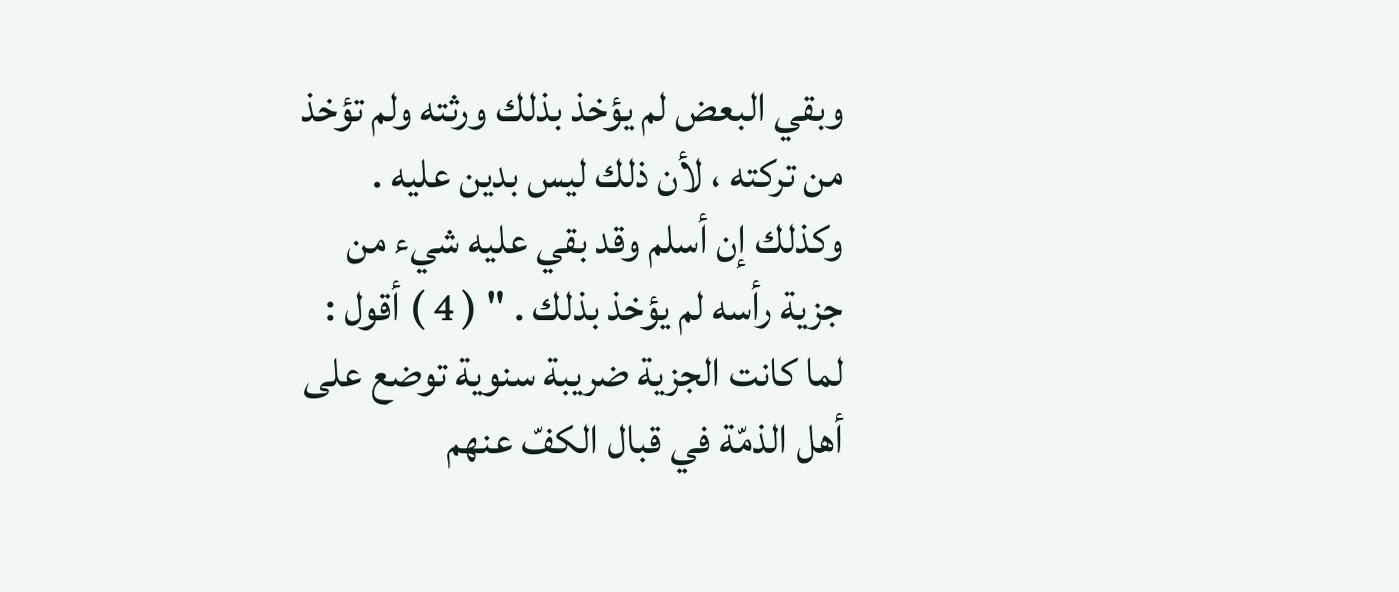وبقي البعض لم يؤخذ بذلك ورثته ولم تؤخذ من تركته ، لأن ذلك ليس بدين عليه . وكذلك إن أسلم وقد بقي عليه شيء من جزية رأسه لم يؤخذ بذلك . " ( 4 ) أقول : لما كانت الجزية ضريبة سنوية توضع على أهل الذمّة في قبال الكفّ عنهم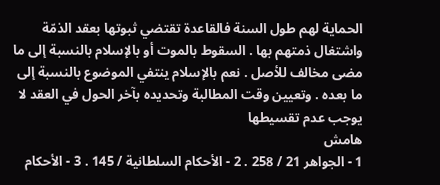الحماية لهم طول السنة فالقاعدة تقتضي ثبوتها بعقد الذمّة واشتغال ذمتهم بها . السقوط بالموت أو بالإسلام بالنسبة إلى ما مضى مخالف للأصل . نعم بالإسلام ينتفي الموضوع بالنسبة إلى ما بعده . وتعيين وقت المطالبة وتحديده بآخر الحول في العقد لا يوجب عدم تقسيطها
هامش
1 - الجواهر 21 / 258 . 2 - الأحكام السلطانية / 145 . 3 - الأحكام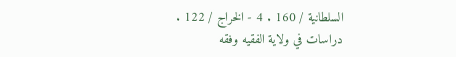السلطانية / 160 . 4 - الخراج / 122 .
دراسات في ولاية الفقيه وفقه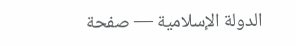الدولة الإسلامية — صفحة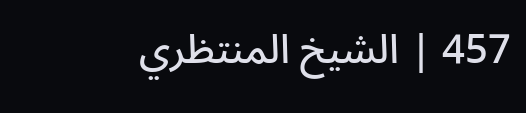457 | الشيخ المنتظري